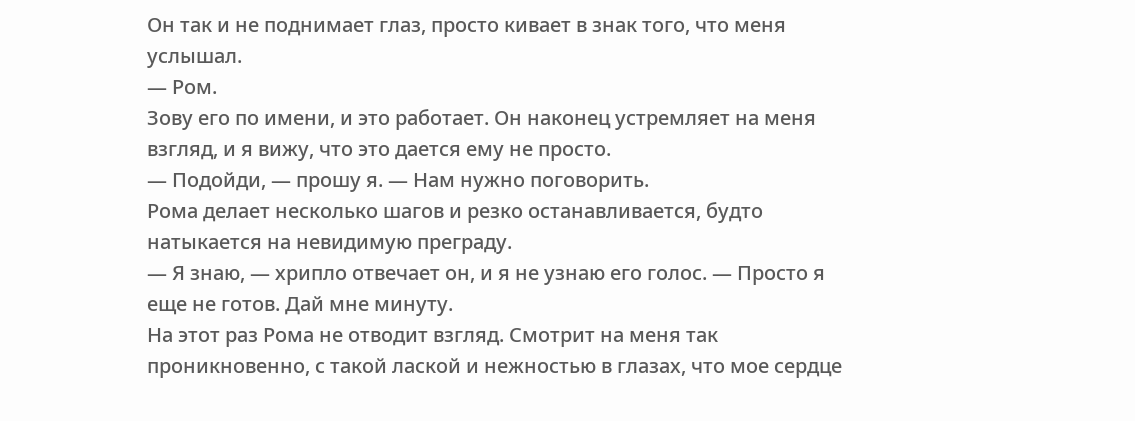Он так и не поднимает глаз, просто кивает в знак того, что меня услышал.
— Ром.
Зову его по имени, и это работает. Он наконец устремляет на меня взгляд, и я вижу, что это дается ему не просто.
— Подойди, — прошу я. — Нам нужно поговорить.
Рома делает несколько шагов и резко останавливается, будто натыкается на невидимую преграду.
— Я знаю, — хрипло отвечает он, и я не узнаю его голос. — Просто я еще не готов. Дай мне минуту.
На этот раз Рома не отводит взгляд. Смотрит на меня так проникновенно, с такой лаской и нежностью в глазах, что мое сердце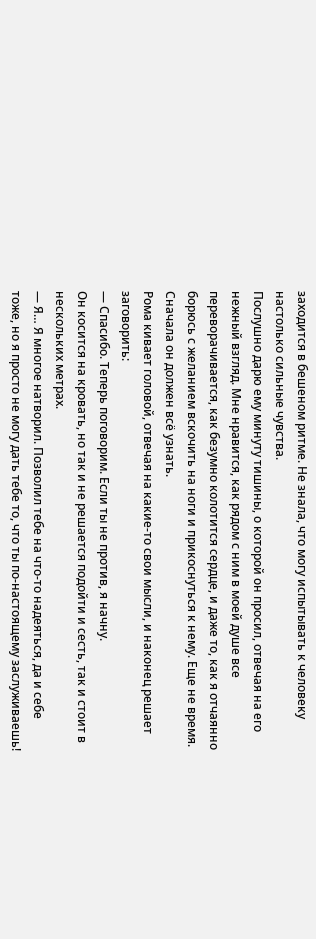заходится в бешеном ритме. Не знала, что могу испытывать к человеку настолько сильные чувства.
Послушно дарю ему минуту тишины, о которой он просил, отвечая на его нежный взгляд. Мне нравится, как рядом с ним в моей душе все переворачивается, как безумно колотится сердце, и даже то, как я отчаянно борюсь с желанием вскочить на ноги и прикоснуться к нему. Еще не время. Сначала он должен всё узнать.
Рома кивает головой, отвечая на какие-то свои мысли, и наконец решает заговорить:
— Спасибо. Теперь поговорим. Если ты не против, я начну.
Он косится на кровать, но так и не решается подойти и сесть, так и стоит в нескольких метрах.
— Я… Я многое натворил. Позволил тебе на что-то надеяться, да и себе тоже, но я просто не могу дать тебе то, что ты по-настоящему заслуживаешь!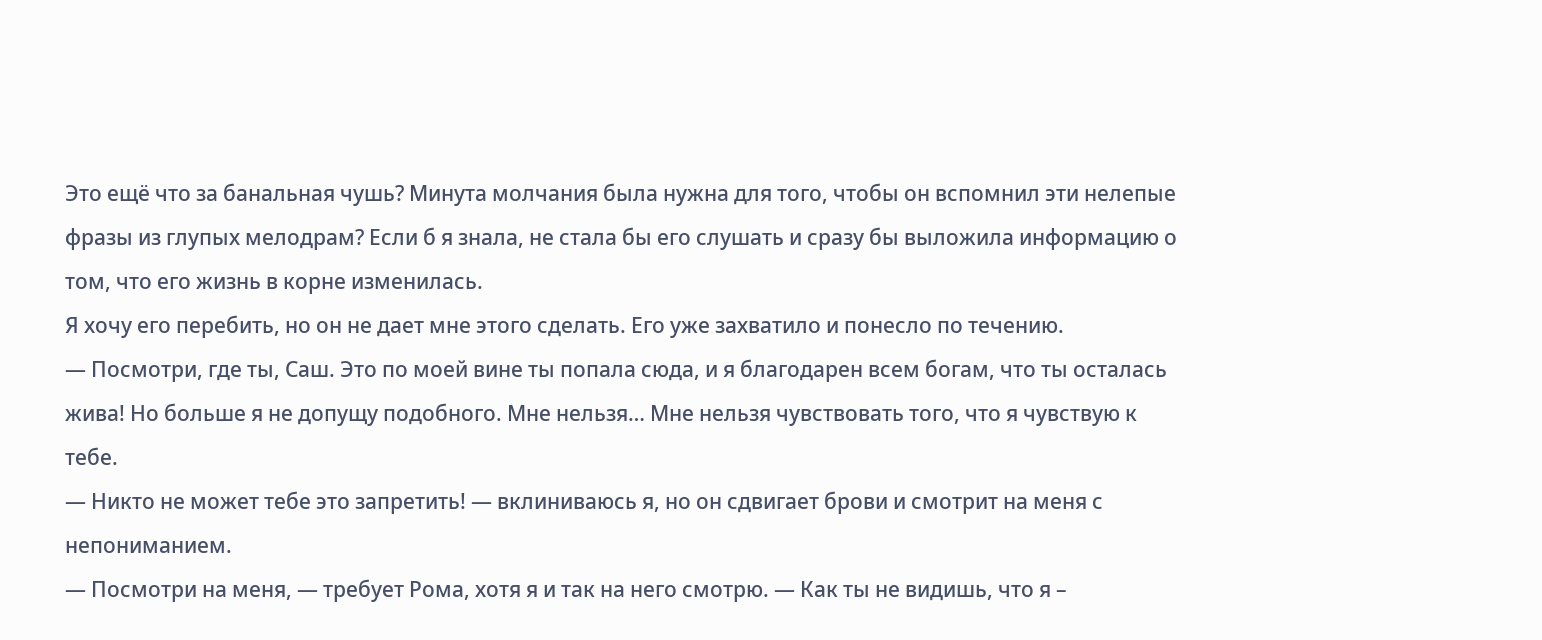Это ещё что за банальная чушь? Минута молчания была нужна для того, чтобы он вспомнил эти нелепые фразы из глупых мелодрам? Если б я знала, не стала бы его слушать и сразу бы выложила информацию о том, что его жизнь в корне изменилась.
Я хочу его перебить, но он не дает мне этого сделать. Его уже захватило и понесло по течению.
— Посмотри, где ты, Саш. Это по моей вине ты попала сюда, и я благодарен всем богам, что ты осталась жива! Но больше я не допущу подобного. Мне нельзя… Мне нельзя чувствовать того, что я чувствую к тебе.
— Никто не может тебе это запретить! — вклиниваюсь я, но он сдвигает брови и смотрит на меня с непониманием.
— Посмотри на меня, — требует Рома, хотя я и так на него смотрю. — Как ты не видишь, что я –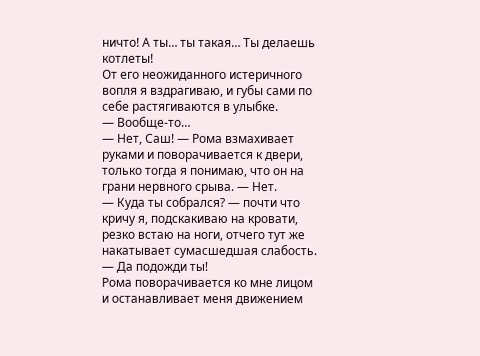ничто! А ты… ты такая… Ты делаешь котлеты!
От его неожиданного истеричного вопля я вздрагиваю, и губы сами по себе растягиваются в улыбке.
— Вообще-то…
— Нет, Саш! — Рома взмахивает руками и поворачивается к двери, только тогда я понимаю, что он на грани нервного срыва. — Нет.
— Куда ты собрался? — почти что кричу я, подскакиваю на кровати, резко встаю на ноги, отчего тут же накатывает сумасшедшая слабость. — Да подожди ты!
Рома поворачивается ко мне лицом и останавливает меня движением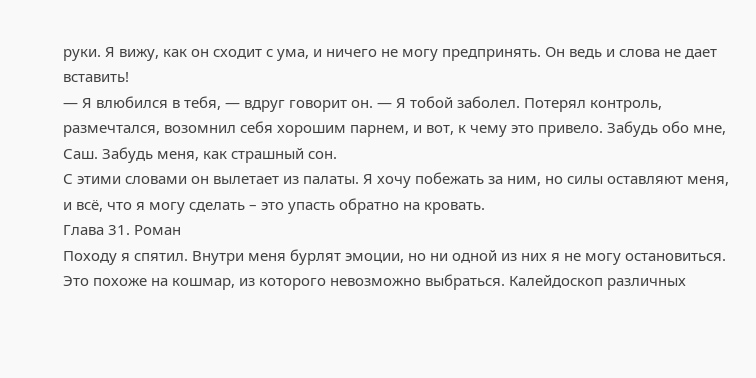руки. Я вижу, как он сходит с ума, и ничего не могу предпринять. Он ведь и слова не дает вставить!
— Я влюбился в тебя, — вдруг говорит он. — Я тобой заболел. Потерял контроль, размечтался, возомнил себя хорошим парнем, и вот, к чему это привело. Забудь обо мне, Саш. Забудь меня, как страшный сон.
С этими словами он вылетает из палаты. Я хочу побежать за ним, но силы оставляют меня, и всё, что я могу сделать – это упасть обратно на кровать.
Глава 31. Роман
Походу я спятил. Внутри меня бурлят эмоции, но ни одной из них я не могу остановиться. Это похоже на кошмар, из которого невозможно выбраться. Калейдоскоп различных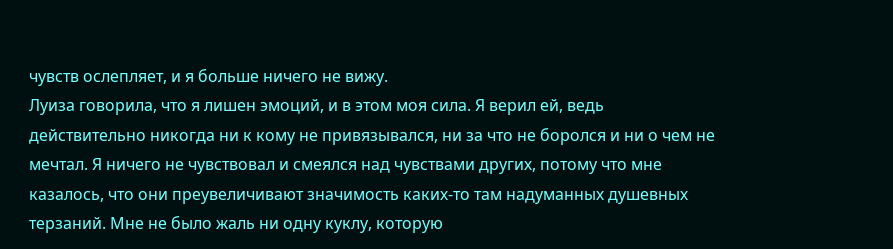чувств ослепляет, и я больше ничего не вижу.
Луиза говорила, что я лишен эмоций, и в этом моя сила. Я верил ей, ведь действительно никогда ни к кому не привязывался, ни за что не боролся и ни о чем не мечтал. Я ничего не чувствовал и смеялся над чувствами других, потому что мне казалось, что они преувеличивают значимость каких-то там надуманных душевных терзаний. Мне не было жаль ни одну куклу, которую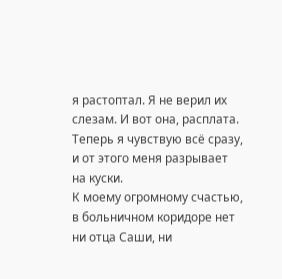я растоптал. Я не верил их слезам. И вот она, расплата. Теперь я чувствую всё сразу, и от этого меня разрывает на куски.
К моему огромному счастью, в больничном коридоре нет ни отца Саши, ни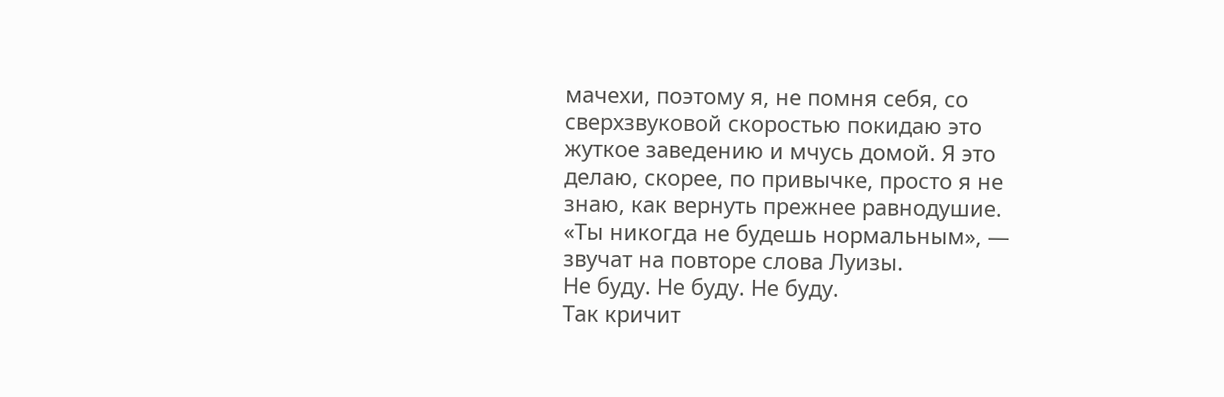мачехи, поэтому я, не помня себя, со сверхзвуковой скоростью покидаю это жуткое заведению и мчусь домой. Я это делаю, скорее, по привычке, просто я не знаю, как вернуть прежнее равнодушие.
«Ты никогда не будешь нормальным», — звучат на повторе слова Луизы.
Не буду. Не буду. Не буду.
Так кричит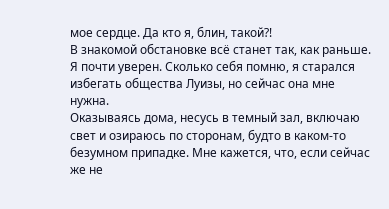мое сердце. Да кто я, блин, такой?!
В знакомой обстановке всё станет так, как раньше. Я почти уверен. Сколько себя помню, я старался избегать общества Луизы, но сейчас она мне нужна.
Оказываясь дома, несусь в темный зал, включаю свет и озираюсь по сторонам, будто в каком-то безумном припадке. Мне кажется, что, если сейчас же не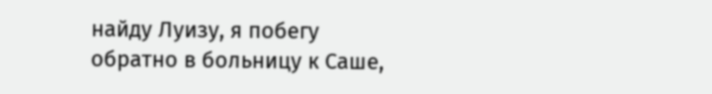найду Луизу, я побегу обратно в больницу к Саше,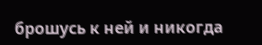брошусь к ней и никогда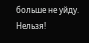больше не уйду. Нельзя!